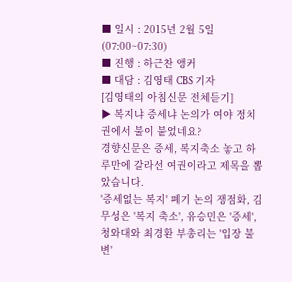■ 일시 : 2015년 2월 5일(07:00~07:30)
■ 진행 : 하근찬 앵커
■ 대담 : 김영태 CBS 기자
[김영태의 아침신문 전체듣기]
▶ 복지냐 증세냐 논의가 여야 정치권에서 불이 붙었네요?
경향신문은 증세, 복지축소 놓고 하루만에 갈라선 여권이라고 제목을 뽑았습니다.
'증세없는 복지' 폐기 논의 쟁점화, 김무성은 '복지 축소', 유승민은 '증세', 청와대와 최경환 부총리는 '입장 불변'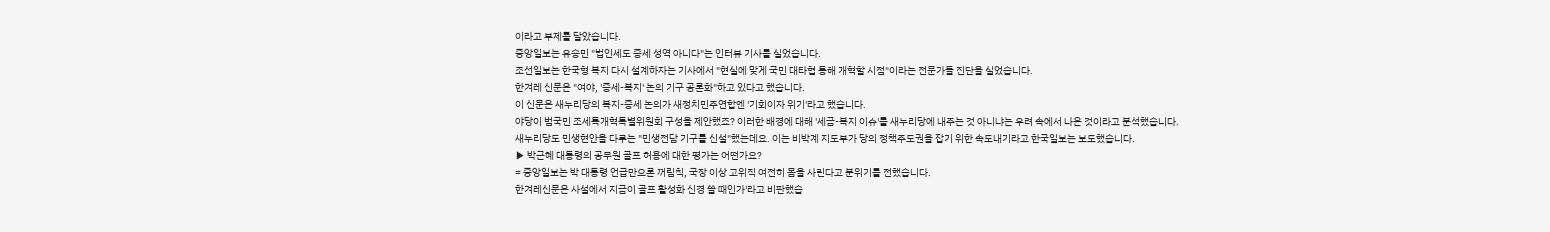이라고 부제를 달았습니다.
중앙일보는 유승민 "법인세도 증세 성역 아니다"는 인터뷰 기사를 실었습니다.
조선일보는 한국형 복지 다시 설계하자는 기사에서 "현실에 맞게 국민 대타협 통해 개혁할 시점"이라는 전문가들 진단을 실었습니다.
한겨레 신문은 "여야, '증세-복지' 논의 기구 공론화"하고 있다고 했습니다.
이 신문은 새누리당의 복지-증세 논의가 새정치민주연합엔 '기회이자 위기'라고 했습니다.
야당이 범국민 조세특개혁특별위원회 구성을 제안했죠? 이러한 배경에 대해 '세금-복지 이슈'를 새누리당에 내주는 것 아니냐는 우려 속에서 나온 것이라고 분석했습니다.
새누리당도 민생현안을 다루는 "민생전담 기구를 신설"했는데요. 이는 비박계 지도부가 당의 정책주도권을 잡기 위한 속도내기라고 한국일보는 보도했습니다.
▶ 박근혜 대통령의 공무원 골프 허용에 대한 평가는 어떤가요?
= 중앙일보는 박 대통령 언급만으론 꺼림칙, 국장 이상 고위직 여전히 몸을 사린다고 분위기를 전했습니다.
한겨레신문은 사설에서 지금이 골프 활성화 신경 쓸 때인가'라고 비판했습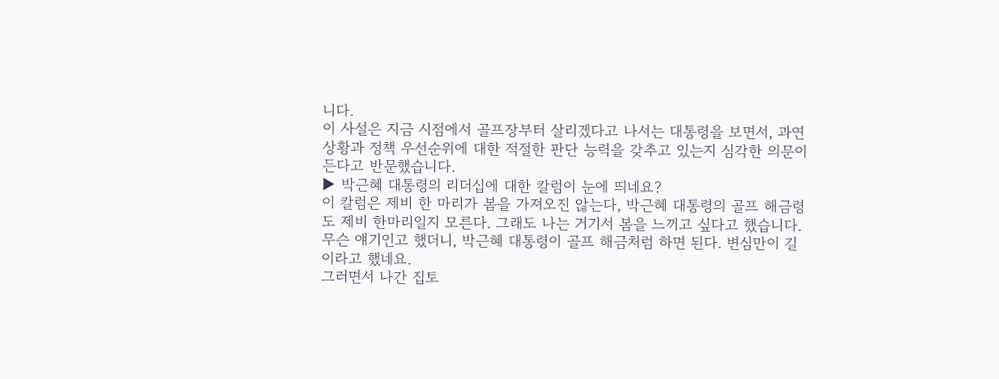니다.
이 사설은 지금 시점에서 골프장부터 살리겠다고 나서는 대통령을 보면서, 과연 상황과 정책 우선순위에 대한 적절한 판단 능력을 갖추고 있는지 심각한 의문이 든다고 반문했습니다.
▶ 박근혜 대통령의 리더십에 대한 칼럼이 눈에 띄네요?
이 칼럼은 제비 한 마리가 봄을 가져오진 않는다, 박근혜 대통령의 골프 해금령도 제비 한마리일지 모른다. 그래도 나는 거기서 봄을 느끼고 싶다고 했습니다.
무슨 얘기인고 했더니, 박근혜 대통령이 골프 해금처럼 하면 된다. 변심만이 길이라고 했네요.
그러면서 나간 집토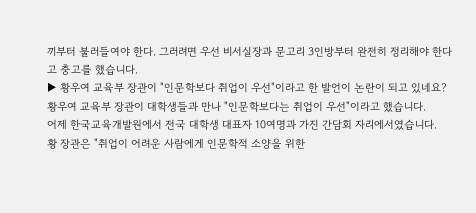끼부터 불러들여야 한다. 그러려면 우선 비서실장과 문고리 3인방부터 완전히 정리해야 한다고 충고를 했습니다.
▶ 황우여 교육부 장관이 "인문학보다 취업이 우선"이라고 한 발언이 논란이 되고 있네요?
황우여 교육부 장관이 대학생들과 만나 "인문학보다는 취업이 우선"이라고 했습니다.
어제 한국교육개발원에서 전국 대학생 대표자 10여명과 가진 간담회 자리에서였습니다.
황 장관은 "취업이 어려운 사람에게 인문학적 소양을 위한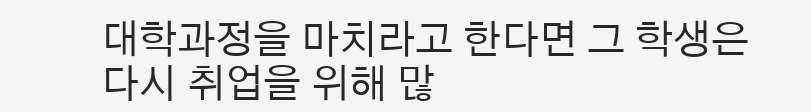대학과정을 마치라고 한다면 그 학생은 다시 취업을 위해 많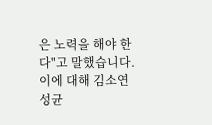은 노력을 해야 한다"고 말했습니다.
이에 대해 김소연 성균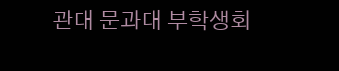관대 문과대 부학생회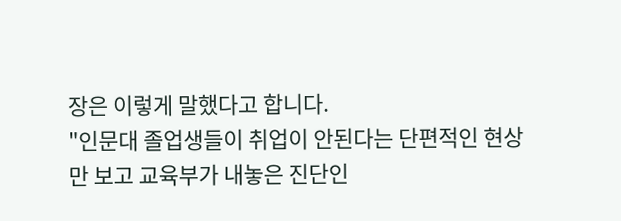장은 이렇게 말했다고 합니다.
"인문대 졸업생들이 취업이 안된다는 단편적인 현상만 보고 교육부가 내놓은 진단인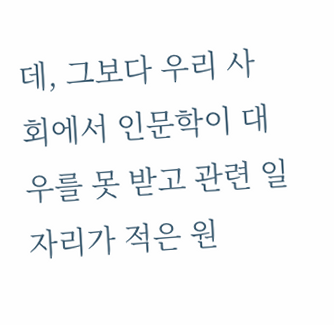데, 그보다 우리 사회에서 인문학이 대우를 못 받고 관련 일자리가 적은 원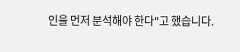인을 먼저 분석해야 한다"고 했습니다.